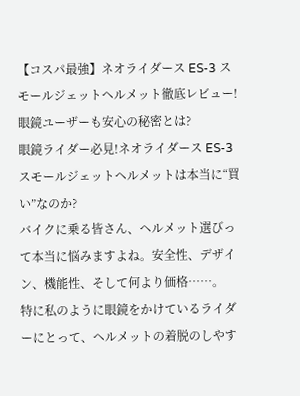【コスパ最強】ネオライダース ES-3 スモールジェットヘルメット徹底レビュー!眼鏡ユーザーも安心の秘密とは?
眼鏡ライダー必見!ネオライダース ES-3 スモールジェットヘルメットは本当に“買い”なのか?
バイクに乗る皆さん、ヘルメット選びって本当に悩みますよね。安全性、デザイン、機能性、そして何より価格……。
特に私のように眼鏡をかけているライダーにとって、ヘルメットの着脱のしやす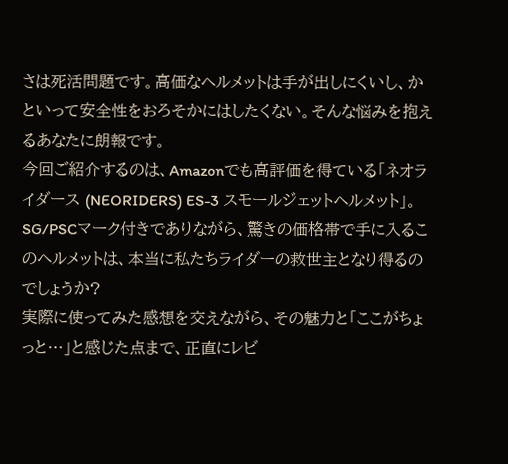さは死活問題です。高価なヘルメットは手が出しにくいし、かといって安全性をおろそかにはしたくない。そんな悩みを抱えるあなたに朗報です。
今回ご紹介するのは、Amazonでも高評価を得ている「ネオライダース (NEORIDERS) ES-3 スモールジェットヘルメット」。
SG/PSCマーク付きでありながら、驚きの価格帯で手に入るこのヘルメットは、本当に私たちライダーの救世主となり得るのでしょうか?
実際に使ってみた感想を交えながら、その魅力と「ここがちょっと…」と感じた点まで、正直にレビ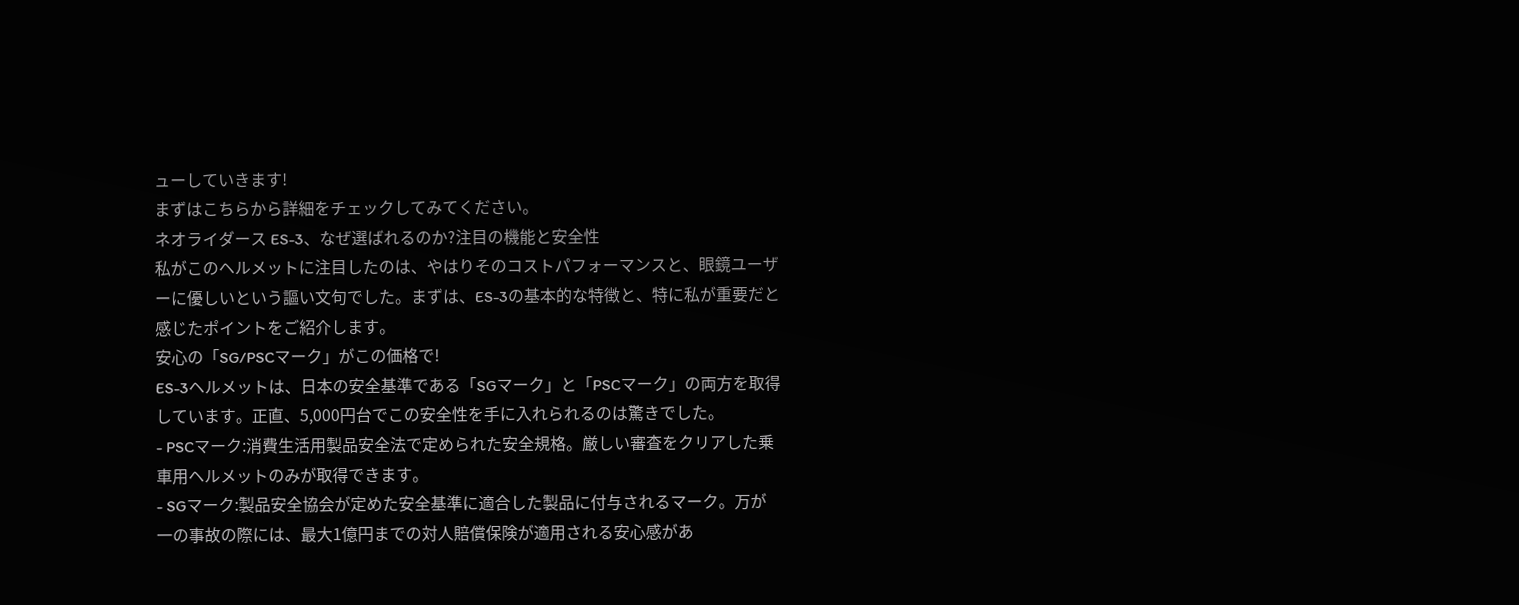ューしていきます!
まずはこちらから詳細をチェックしてみてください。
ネオライダース ES-3、なぜ選ばれるのか?注目の機能と安全性
私がこのヘルメットに注目したのは、やはりそのコストパフォーマンスと、眼鏡ユーザーに優しいという謳い文句でした。まずは、ES-3の基本的な特徴と、特に私が重要だと感じたポイントをご紹介します。
安心の「SG/PSCマーク」がこの価格で!
ES-3ヘルメットは、日本の安全基準である「SGマーク」と「PSCマーク」の両方を取得しています。正直、5,000円台でこの安全性を手に入れられるのは驚きでした。
- PSCマーク:消費生活用製品安全法で定められた安全規格。厳しい審査をクリアした乗車用ヘルメットのみが取得できます。
- SGマーク:製品安全協会が定めた安全基準に適合した製品に付与されるマーク。万が一の事故の際には、最大1億円までの対人賠償保険が適用される安心感があ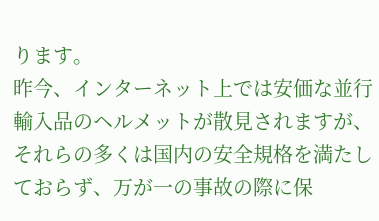ります。
昨今、インターネット上では安価な並行輸入品のヘルメットが散見されますが、それらの多くは国内の安全規格を満たしておらず、万が一の事故の際に保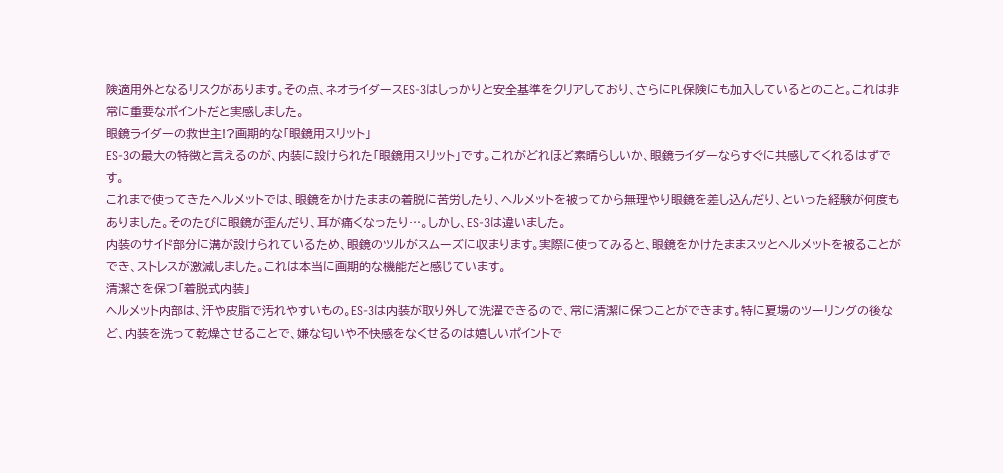険適用外となるリスクがあります。その点、ネオライダースES-3はしっかりと安全基準をクリアしており、さらにPL保険にも加入しているとのこと。これは非常に重要なポイントだと実感しました。
眼鏡ライダーの救世主!?画期的な「眼鏡用スリット」
ES-3の最大の特徴と言えるのが、内装に設けられた「眼鏡用スリット」です。これがどれほど素晴らしいか、眼鏡ライダーならすぐに共感してくれるはずです。
これまで使ってきたヘルメットでは、眼鏡をかけたままの着脱に苦労したり、ヘルメットを被ってから無理やり眼鏡を差し込んだり、といった経験が何度もありました。そのたびに眼鏡が歪んだり、耳が痛くなったり…。しかし、ES-3は違いました。
内装のサイド部分に溝が設けられているため、眼鏡のツルがスムーズに収まります。実際に使ってみると、眼鏡をかけたままスッとヘルメットを被ることができ、ストレスが激減しました。これは本当に画期的な機能だと感じています。
清潔さを保つ「着脱式内装」
ヘルメット内部は、汗や皮脂で汚れやすいもの。ES-3は内装が取り外して洗濯できるので、常に清潔に保つことができます。特に夏場のツーリングの後など、内装を洗って乾燥させることで、嫌な匂いや不快感をなくせるのは嬉しいポイントで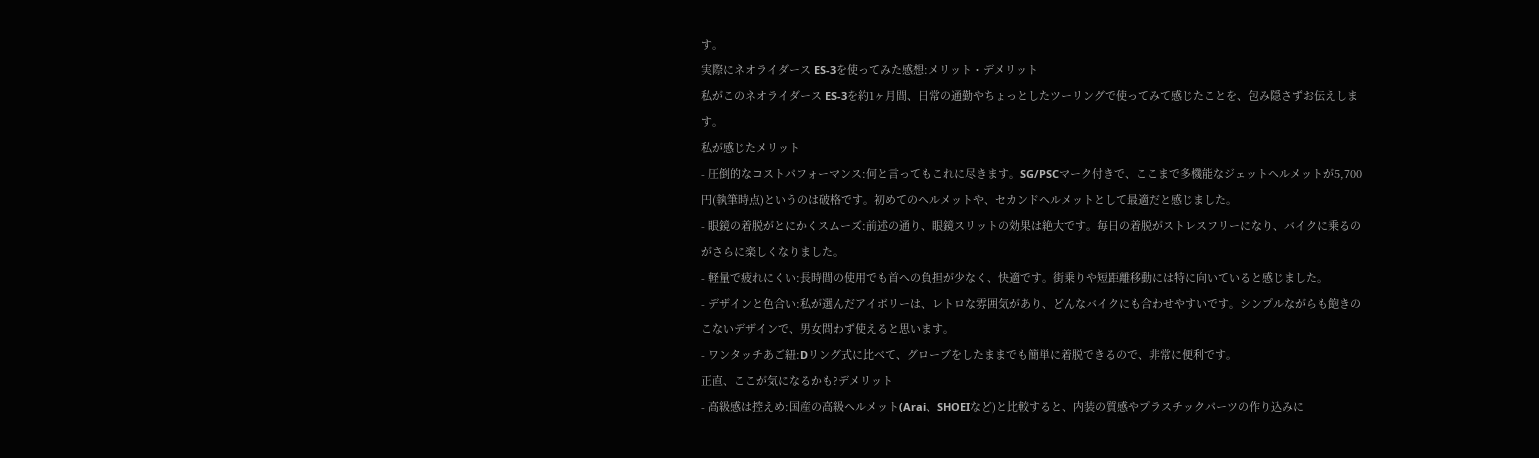す。
実際にネオライダース ES-3を使ってみた感想:メリット・デメリット
私がこのネオライダース ES-3を約1ヶ月間、日常の通勤やちょっとしたツーリングで使ってみて感じたことを、包み隠さずお伝えします。
私が感じたメリット
- 圧倒的なコストパフォーマンス:何と言ってもこれに尽きます。SG/PSCマーク付きで、ここまで多機能なジェットヘルメットが5,700円(執筆時点)というのは破格です。初めてのヘルメットや、セカンドヘルメットとして最適だと感じました。
- 眼鏡の着脱がとにかくスムーズ:前述の通り、眼鏡スリットの効果は絶大です。毎日の着脱がストレスフリーになり、バイクに乗るのがさらに楽しくなりました。
- 軽量で疲れにくい:長時間の使用でも首への負担が少なく、快適です。街乗りや短距離移動には特に向いていると感じました。
- デザインと色合い:私が選んだアイボリーは、レトロな雰囲気があり、どんなバイクにも合わせやすいです。シンプルながらも飽きのこないデザインで、男女問わず使えると思います。
- ワンタッチあご紐:Dリング式に比べて、グローブをしたままでも簡単に着脱できるので、非常に便利です。
正直、ここが気になるかも?デメリット
- 高級感は控えめ:国産の高級ヘルメット(Arai、SHOEIなど)と比較すると、内装の質感やプラスチックパーツの作り込みに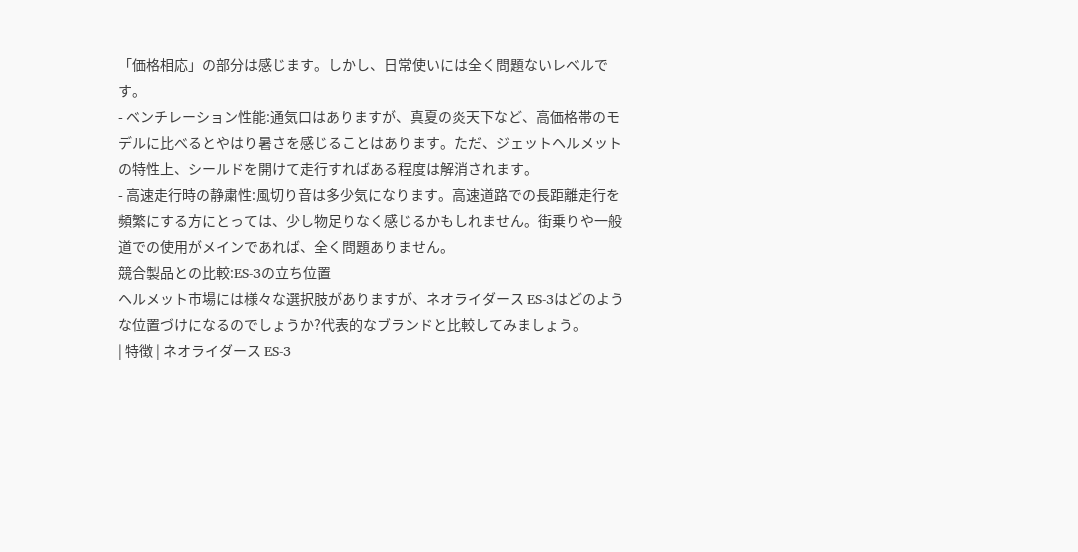「価格相応」の部分は感じます。しかし、日常使いには全く問題ないレベルです。
- ベンチレーション性能:通気口はありますが、真夏の炎天下など、高価格帯のモデルに比べるとやはり暑さを感じることはあります。ただ、ジェットヘルメットの特性上、シールドを開けて走行すればある程度は解消されます。
- 高速走行時の静粛性:風切り音は多少気になります。高速道路での長距離走行を頻繁にする方にとっては、少し物足りなく感じるかもしれません。街乗りや一般道での使用がメインであれば、全く問題ありません。
競合製品との比較:ES-3の立ち位置
ヘルメット市場には様々な選択肢がありますが、ネオライダース ES-3はどのような位置づけになるのでしょうか?代表的なブランドと比較してみましょう。
| 特徴 | ネオライダース ES-3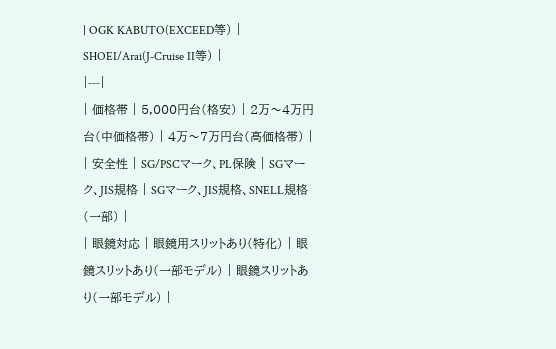| OGK KABUTO(EXCEED等) | SHOEI/Arai(J-Cruise II等) |
|---|
| 価格帯 | 5,000円台(格安) | 2万〜4万円台(中価格帯) | 4万〜7万円台(高価格帯) |
| 安全性 | SG/PSCマーク、PL保険 | SGマーク、JIS規格 | SGマーク、JIS規格、SNELL規格(一部) |
| 眼鏡対応 | 眼鏡用スリットあり(特化) | 眼鏡スリットあり(一部モデル) | 眼鏡スリットあり(一部モデル) |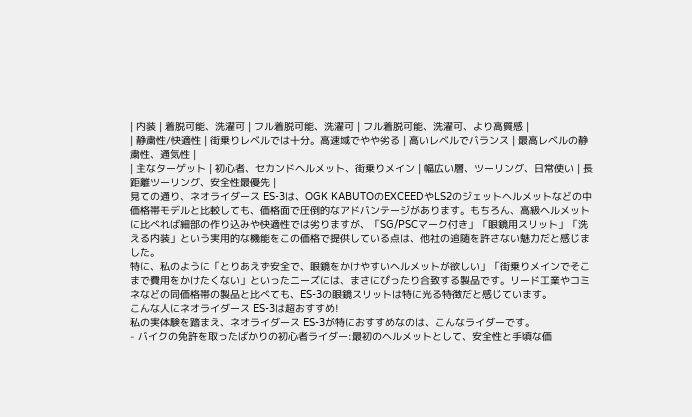| 内装 | 着脱可能、洗濯可 | フル着脱可能、洗濯可 | フル着脱可能、洗濯可、より高質感 |
| 静粛性/快適性 | 街乗りレベルでは十分。高速域でやや劣る | 高いレベルでバランス | 最高レベルの静粛性、通気性 |
| 主なターゲット | 初心者、セカンドヘルメット、街乗りメイン | 幅広い層、ツーリング、日常使い | 長距離ツーリング、安全性最優先 |
見ての通り、ネオライダース ES-3は、OGK KABUTOのEXCEEDやLS2のジェットヘルメットなどの中価格帯モデルと比較しても、価格面で圧倒的なアドバンテージがあります。もちろん、高級ヘルメットに比べれば細部の作り込みや快適性では劣りますが、「SG/PSCマーク付き」「眼鏡用スリット」「洗える内装」という実用的な機能をこの価格で提供している点は、他社の追随を許さない魅力だと感じました。
特に、私のように「とりあえず安全で、眼鏡をかけやすいヘルメットが欲しい」「街乗りメインでそこまで費用をかけたくない」といったニーズには、まさにぴったり合致する製品です。リード工業やコミネなどの同価格帯の製品と比べても、ES-3の眼鏡スリットは特に光る特徴だと感じています。
こんな人にネオライダース ES-3は超おすすめ!
私の実体験を踏まえ、ネオライダース ES-3が特におすすめなのは、こんなライダーです。
- バイクの免許を取ったばかりの初心者ライダー:最初のヘルメットとして、安全性と手頃な価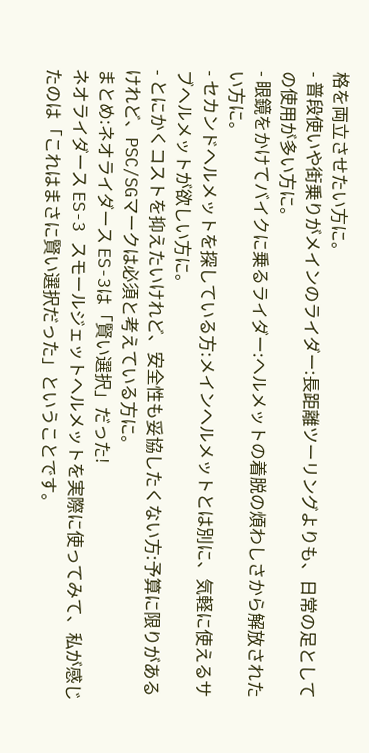格を両立させたい方に。
- 普段使いや街乗りがメインのライダー:長距離ツーリングよりも、日常の足としての使用が多い方に。
- 眼鏡をかけてバイクに乗るライダー:ヘルメットの着脱の煩わしさから解放されたい方に。
- セカンドヘルメットを探している方:メインヘルメットとは別に、気軽に使えるサブヘルメットが欲しい方に。
- とにかくコストを抑えたいけれど、安全性も妥協したくない方:予算に限りがあるけれど、PSC/SGマークは必須と考えている方に。
まとめ:ネオライダース ES-3は「賢い選択」だった!
ネオライダース ES-3 スモールジェットヘルメットを実際に使ってみて、私が感じたのは「これはまさに賢い選択だった」ということです。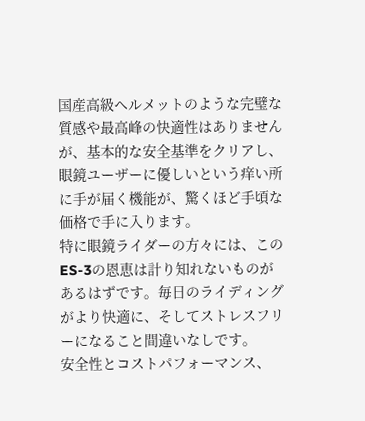国産高級ヘルメットのような完璧な質感や最高峰の快適性はありませんが、基本的な安全基準をクリアし、眼鏡ユーザーに優しいという痒い所に手が届く機能が、驚くほど手頃な価格で手に入ります。
特に眼鏡ライダーの方々には、このES-3の恩恵は計り知れないものがあるはずです。毎日のライディングがより快適に、そしてストレスフリーになること間違いなしです。
安全性とコストパフォーマンス、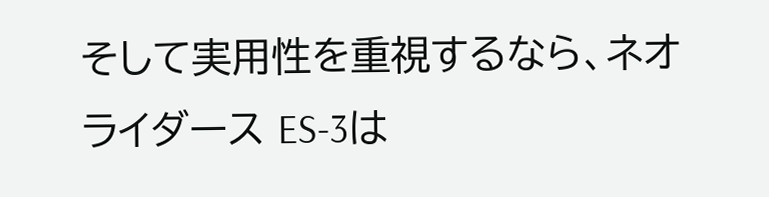そして実用性を重視するなら、ネオライダース ES-3は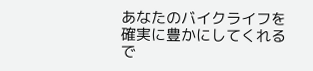あなたのバイクライフを確実に豊かにしてくれるで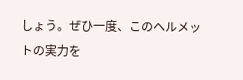しょう。ぜひ一度、このヘルメットの実力を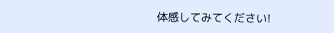体感してみてください!